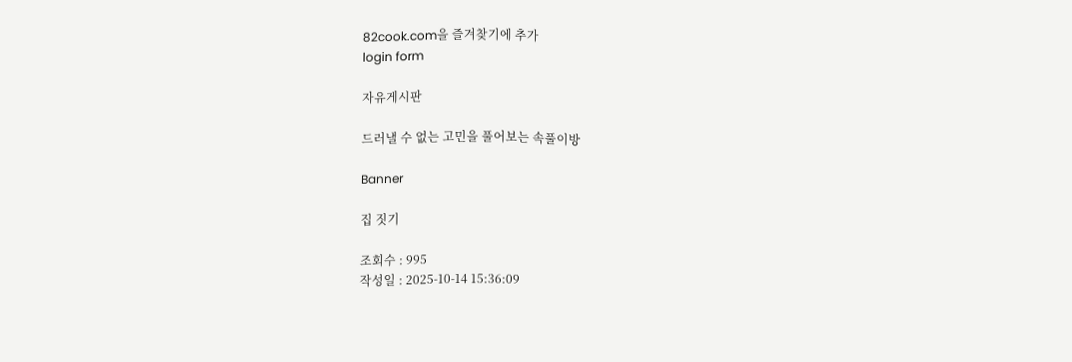82cook.com을 즐겨찾기에 추가
login form

자유게시판

드러낼 수 없는 고민을 풀어보는 속풀이방

Banner

집 짓기

조회수 : 995
작성일 : 2025-10-14 15:36:09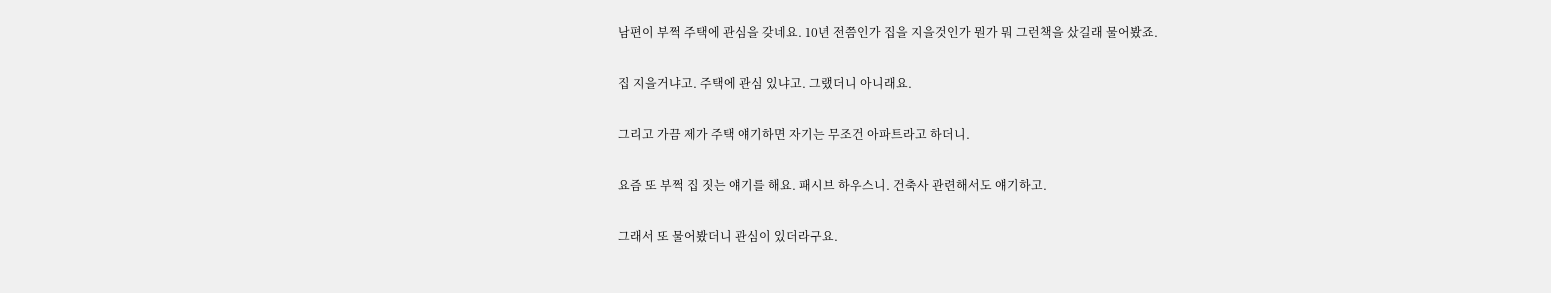남편이 부쩍 주택에 관심을 갖네요. 10년 전쯤인가 집을 지을것인가 뭔가 뭐 그런책을 샀길래 물어봤죠.

집 지을거냐고. 주택에 관심 있냐고. 그랬더니 아니래요.

그리고 가끔 제가 주택 얘기하면 자기는 무조건 아파트라고 하더니.

요즘 또 부쩍 집 짓는 얘기를 해요. 패시브 하우스니. 건축사 관련해서도 얘기하고.

그래서 또 물어봤더니 관심이 있더라구요.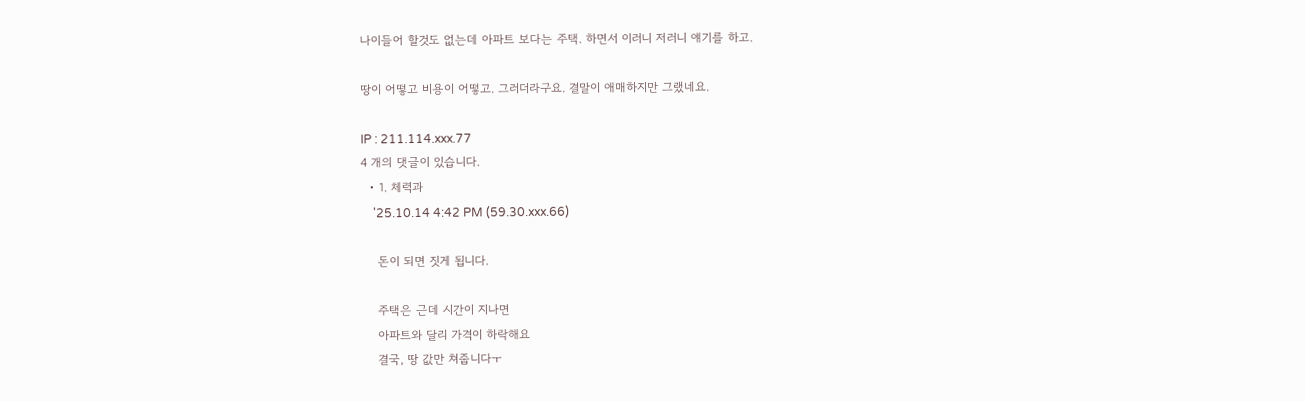나이들어 할것도 없는데 아파트 보다는 주택. 하면서 이러니 저러니 얘기를 하고.

땅이 어떻고 비용이 어떻고. 그러더라구요. 결말이 애매하지만 그랬네요.

IP : 211.114.xxx.77
4 개의 댓글이 있습니다.
  • 1. 체력과
    '25.10.14 4:42 PM (59.30.xxx.66)

    돈이 되면 짓게 됩니다.

    주택은 근데 시간이 지나면
    아파트와 달리 가격이 하락해요
    결국, 땅 값만 쳐줍니다ㅜ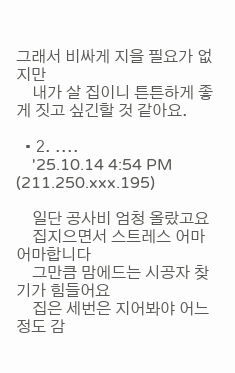그래서 비싸게 지을 필요가 없지만
    내가 살 집이니 튼튼하게 좋게 짓고 싶긴할 것 같아요.

  • 2. ....
    '25.10.14 4:54 PM (211.250.xxx.195)

    일단 공사비 엄청 올랐고요
    집지으면서 스트레스 어마어마합니다
    그만큼 맘에드는 시공자 찾기가 힘들어요
    집은 세번은 지어봐야 어느정도 감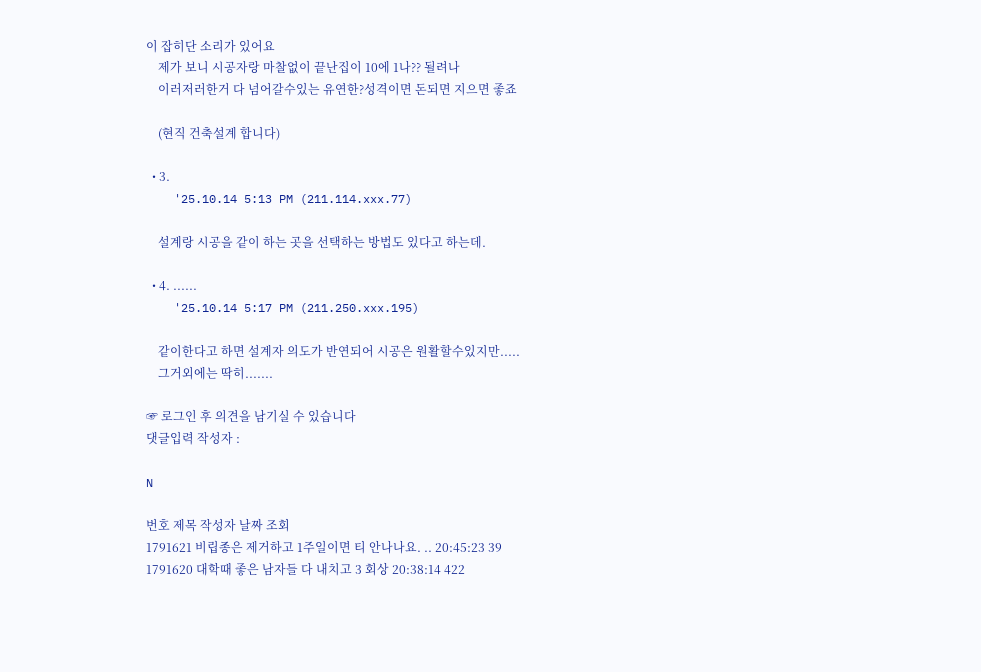이 잡히단 소리가 있어요
    제가 보니 시공자랑 마찰없이 끝난집이 10에 1나?? 될려나
    이러저러한거 다 넘어갈수있는 유연한?성격이면 돈되면 지으면 좋죠

    (현직 건축설계 합니다)

  • 3.
    '25.10.14 5:13 PM (211.114.xxx.77)

    설계랑 시공을 같이 하는 곳을 선택하는 방법도 있다고 하는데.

  • 4. ......
    '25.10.14 5:17 PM (211.250.xxx.195)

    같이한다고 하면 설계자 의도가 반연되어 시공은 원활할수있지만.....
    그거외에는 딱히.......

☞ 로그인 후 의견을 남기실 수 있습니다
댓글입력 작성자 :

N

번호 제목 작성자 날짜 조회
1791621 비립종은 제거하고 1주일이면 티 안나나요. .. 20:45:23 39
1791620 대학때 좋은 남자들 다 내치고 3 회상 20:38:14 422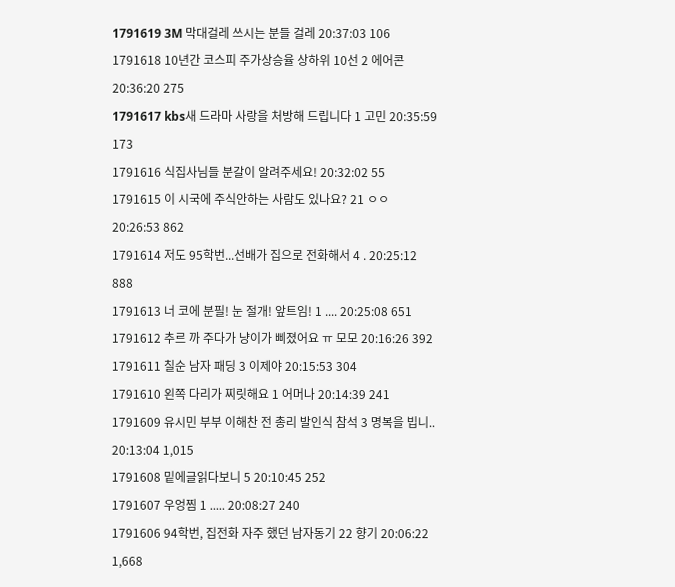1791619 3M 막대걸레 쓰시는 분들 걸레 20:37:03 106
1791618 10년간 코스피 주가상승율 상하위 10선 2 에어콘 20:36:20 275
1791617 kbs새 드라마 사랑을 처방해 드립니다 1 고민 20:35:59 173
1791616 식집사님들 분갈이 알려주세요! 20:32:02 55
1791615 이 시국에 주식안하는 사람도 있나요? 21 ㅇㅇ 20:26:53 862
1791614 저도 95학번...선배가 집으로 전화해서 4 . 20:25:12 888
1791613 너 코에 분필! 눈 절개! 앞트임! 1 .... 20:25:08 651
1791612 추르 까 주다가 냥이가 삐졌어요 ㅠ 모모 20:16:26 392
1791611 칠순 남자 패딩 3 이제야 20:15:53 304
1791610 왼쪽 다리가 찌릿해요 1 어머나 20:14:39 241
1791609 유시민 부부 이해찬 전 총리 발인식 참석 3 명복을 빕니.. 20:13:04 1,015
1791608 밑에글읽다보니 5 20:10:45 252
1791607 우엉찜 1 ..... 20:08:27 240
1791606 94학번, 집전화 자주 했던 남자동기 22 향기 20:06:22 1,668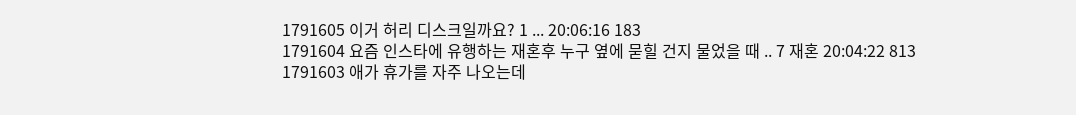1791605 이거 허리 디스크일까요? 1 ... 20:06:16 183
1791604 요즘 인스타에 유행하는 재혼후 누구 옆에 묻힐 건지 물었을 때 .. 7 재혼 20:04:22 813
1791603 애가 휴가를 자주 나오는데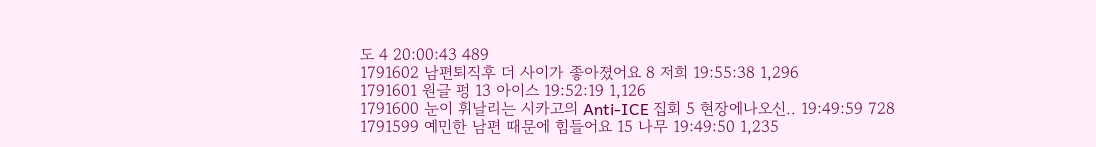도 4 20:00:43 489
1791602 남편퇴직후 더 사이가 좋아졌어요 8 저희 19:55:38 1,296
1791601 원글 펑 13 아이스 19:52:19 1,126
1791600 눈이 휘날리는 시카고의 Anti-ICE 집회 5 현장에나오신.. 19:49:59 728
1791599 예민한 남편 때문에 힘들어요 15 나무 19:49:50 1,235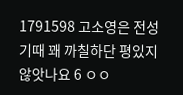1791598 고소영은 전성기때 꽤 까칠하단 평있지않앗나요 6 ㅇㅇ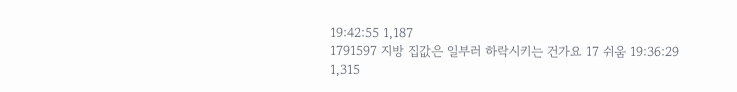19:42:55 1,187
1791597 지방 집값은 일부러 하락시키는 건가요 17 쉬움 19:36:29 1,315